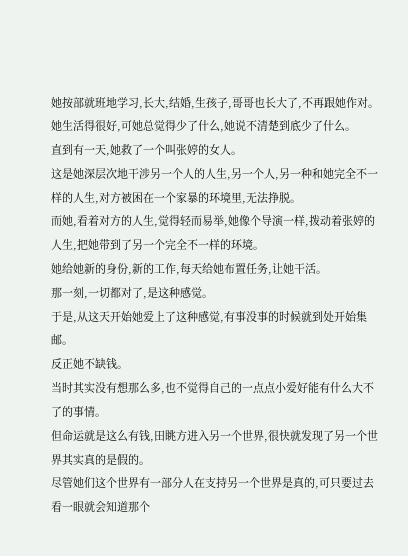她按部就班地学习,长大,结婚,生孩子,哥哥也长大了,不再跟她作对。
她生活得很好,可她总觉得少了什么,她说不清楚到底少了什么。
直到有一天,她救了一个叫张婷的女人。
这是她深层次地干涉另一个人的人生,另一个人,另一种和她完全不一样的人生,对方被困在一个家暴的环境里,无法挣脱。
而她,看着对方的人生,觉得轻而易举,她像个导演一样,拨动着张婷的人生,把她带到了另一个完全不一样的环境。
她给她新的身份,新的工作,每天给她布置任务,让她干活。
那一刻,一切都对了,是这种感觉。
于是,从这天开始她爱上了这种感觉,有事没事的时候就到处开始集邮。
反正她不缺钱。
当时其实没有想那么多,也不觉得自己的一点点小爱好能有什么大不了的事情。
但命运就是这么有钱,田眺方进入另一个世界,很快就发现了另一个世界其实真的是假的。
尽管她们这个世界有一部分人在支持另一个世界是真的,可只要过去看一眼就会知道那个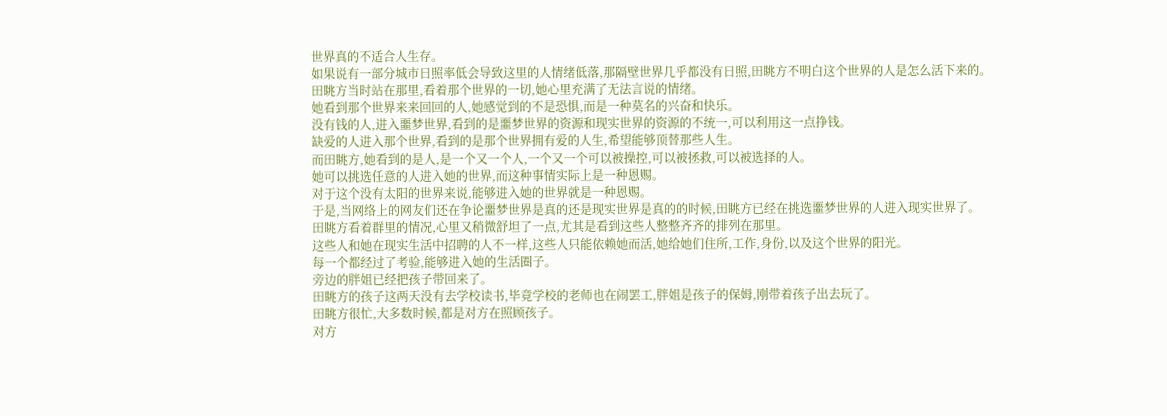世界真的不适合人生存。
如果说有一部分城市日照率低会导致这里的人情绪低落,那隔壁世界几乎都没有日照,田眺方不明白这个世界的人是怎么活下来的。
田眺方当时站在那里,看着那个世界的一切,她心里充满了无法言说的情绪。
她看到那个世界来来回回的人,她感觉到的不是恐惧,而是一种莫名的兴奋和快乐。
没有钱的人,进入噩梦世界,看到的是噩梦世界的资源和现实世界的资源的不统一,可以利用这一点挣钱。
缺爱的人进入那个世界,看到的是那个世界拥有爱的人生,希望能够顶替那些人生。
而田眺方,她看到的是人,是一个又一个人,一个又一个可以被操控,可以被拯救,可以被选择的人。
她可以挑选任意的人进入她的世界,而这种事情实际上是一种恩赐。
对于这个没有太阳的世界来说,能够进入她的世界就是一种恩赐。
于是,当网络上的网友们还在争论噩梦世界是真的还是现实世界是真的的时候,田眺方已经在挑选噩梦世界的人进入现实世界了。
田眺方看着群里的情况,心里又稍微舒坦了一点,尤其是看到这些人整整齐齐的排列在那里。
这些人和她在现实生活中招聘的人不一样,这些人只能依赖她而活,她给她们住所,工作,身份,以及这个世界的阳光。
每一个都经过了考验,能够进入她的生活圈子。
旁边的胖姐已经把孩子带回来了。
田眺方的孩子这两天没有去学校读书,毕竟学校的老师也在闹罢工,胖姐是孩子的保姆,刚带着孩子出去玩了。
田眺方很忙,大多数时候,都是对方在照顾孩子。
对方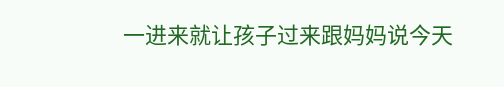一进来就让孩子过来跟妈妈说今天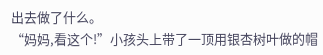出去做了什么。
“妈妈,看这个!”小孩头上带了一顶用银杏树叶做的帽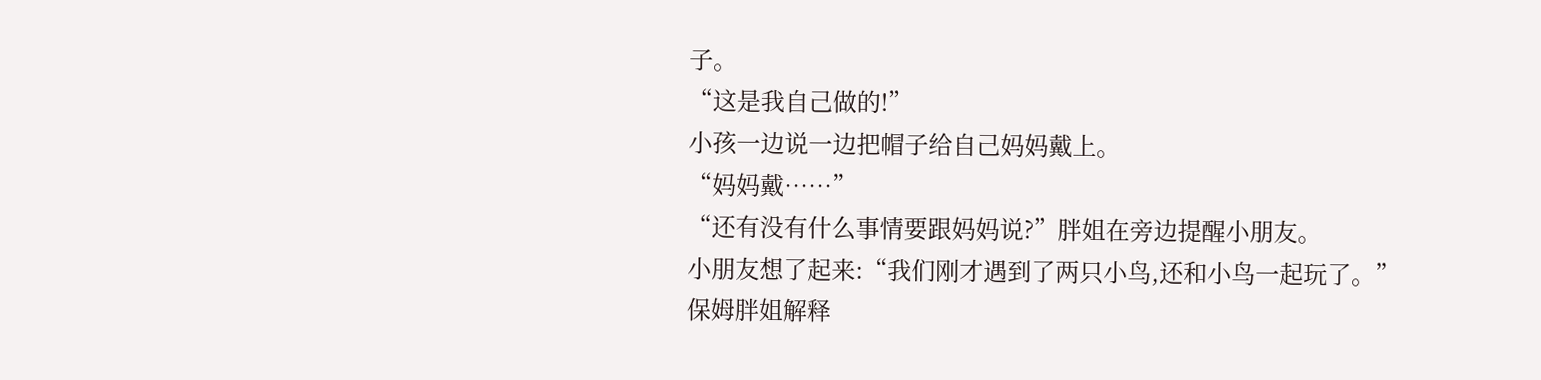子。
“这是我自己做的!”
小孩一边说一边把帽子给自己妈妈戴上。
“妈妈戴……”
“还有没有什么事情要跟妈妈说?”胖姐在旁边提醒小朋友。
小朋友想了起来:“我们刚才遇到了两只小鸟,还和小鸟一起玩了。”
保姆胖姐解释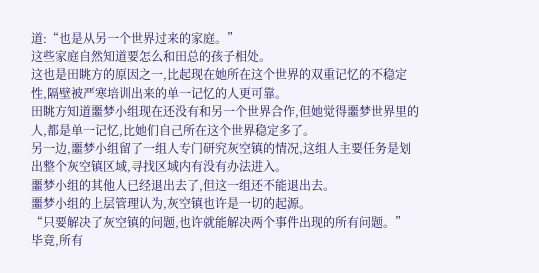道:“也是从另一个世界过来的家庭。”
这些家庭自然知道要怎么和田总的孩子相处。
这也是田眺方的原因之一,比起现在她所在这个世界的双重记忆的不稳定性,隔壁被严寒培训出来的单一记忆的人更可靠。
田眺方知道噩梦小组现在还没有和另一个世界合作,但她觉得噩梦世界里的人,都是单一记忆,比她们自己所在这个世界稳定多了。
另一边,噩梦小组留了一组人专门研究灰空镇的情况,这组人主要任务是划出整个灰空镇区域,寻找区域内有没有办法进入。
噩梦小组的其他人已经退出去了,但这一组还不能退出去。
噩梦小组的上层管理认为,灰空镇也许是一切的起源。
“只要解决了灰空镇的问题,也许就能解决两个事件出现的所有问题。”
毕竟,所有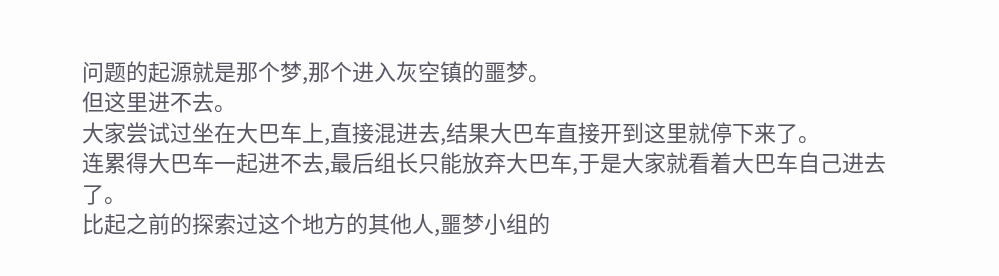问题的起源就是那个梦,那个进入灰空镇的噩梦。
但这里进不去。
大家尝试过坐在大巴车上,直接混进去,结果大巴车直接开到这里就停下来了。
连累得大巴车一起进不去,最后组长只能放弃大巴车,于是大家就看着大巴车自己进去了。
比起之前的探索过这个地方的其他人,噩梦小组的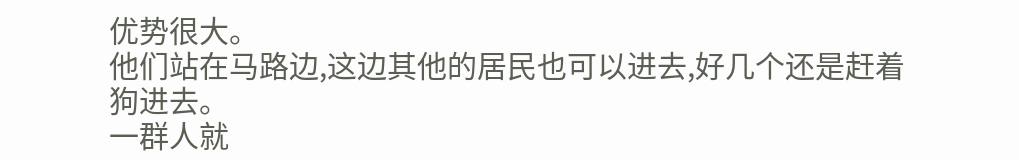优势很大。
他们站在马路边,这边其他的居民也可以进去,好几个还是赶着狗进去。
一群人就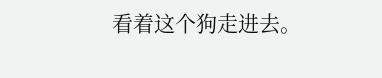看着这个狗走进去。